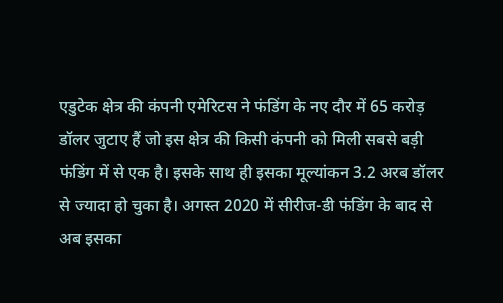एडुटेक क्षेत्र की कंपनी एमेरिटस ने फंडिंग के नए दौर में 65 करोड़ डॉलर जुटाए हैं जो इस क्षेत्र की किसी कंपनी को मिली सबसे बड़ी फंडिंग में से एक है। इसके साथ ही इसका मूल्यांकन 3.2 अरब डॉलर से ज्यादा हो चुका है। अगस्त 2020 में सीरीज-डी फंडिंग के बाद से अब इसका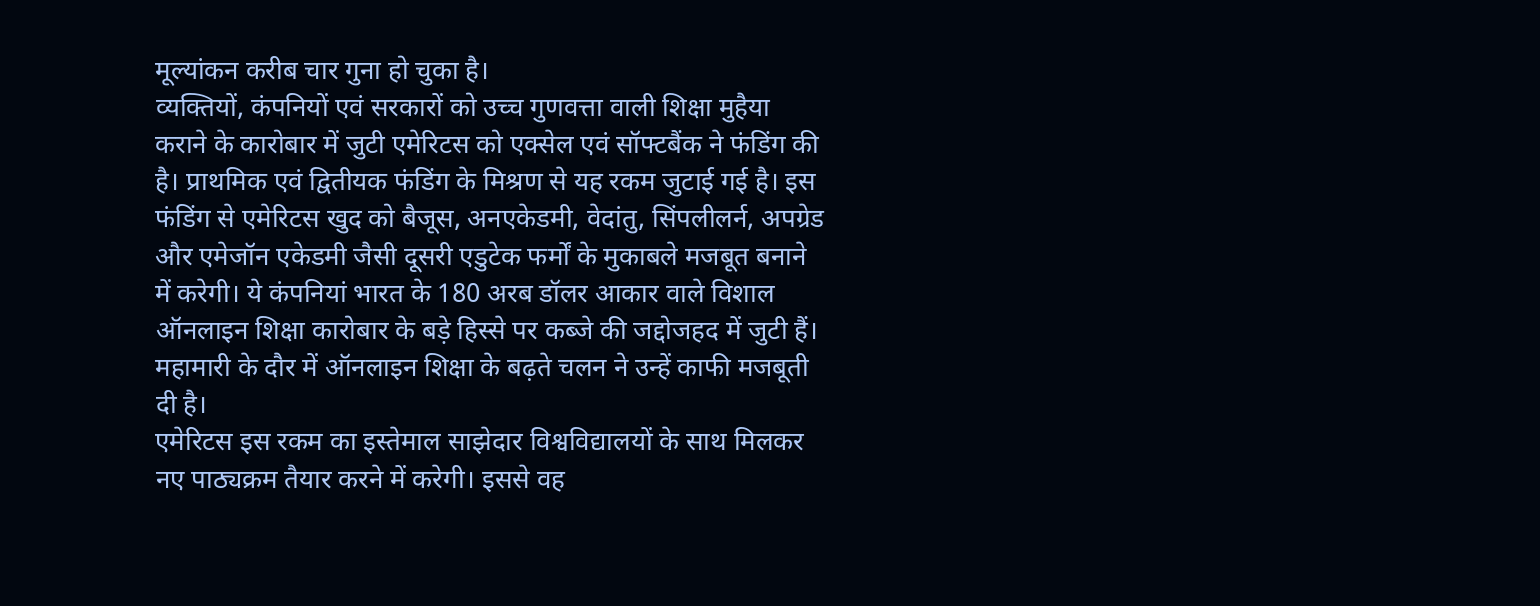मूल्यांकन करीब चार गुना हो चुका है।
व्यक्तियों, कंपनियों एवं सरकारों को उच्च गुणवत्ता वाली शिक्षा मुहैया कराने के कारोबार में जुटी एमेरिटस को एक्सेल एवं सॉफ्टबैंक ने फंडिंग की है। प्राथमिक एवं द्वितीयक फंडिंग के मिश्रण से यह रकम जुटाई गई है। इस फंडिंग से एमेरिटस खुद को बैजूस, अनएकेडमी, वेदांतु, सिंपलीलर्न, अपग्रेड और एमेजॉन एकेडमी जैसी दूसरी एडुटेक फर्मों के मुकाबले मजबूत बनाने में करेगी। ये कंपनियां भारत के 180 अरब डॉलर आकार वाले विशाल ऑनलाइन शिक्षा कारोबार के बड़े हिस्से पर कब्जे की जद्दोजहद में जुटी हैं। महामारी के दौर में ऑनलाइन शिक्षा के बढ़ते चलन ने उन्हें काफी मजबूती दी है।
एमेरिटस इस रकम का इस्तेमाल साझेदार विश्वविद्यालयों के साथ मिलकर नए पाठ्यक्रम तैयार करने में करेगी। इससे वह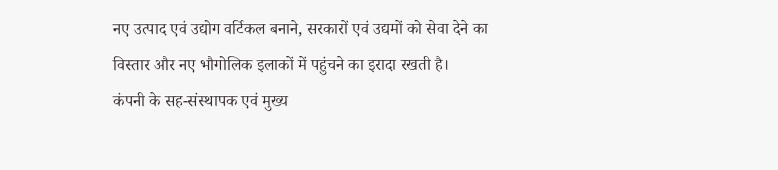नए उत्पाद एवं उद्योग वर्टिकल बनाने, सरकारों एवं उद्यमों को सेवा देने का विस्तार और नए भौगोलिक इलाकों में पहुंचने का इरादा रखती है।
कंपनी के सह-संस्थापक एवं मुख्य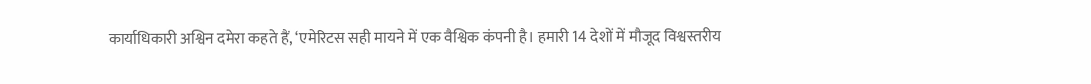कार्याधिकारी अश्विन दमेरा कहते हैं, ‘एमेरिटस सही मायने में एक वैश्विक कंपनी है। हमारी 14 देशों में मौजूद विश्वस्तरीय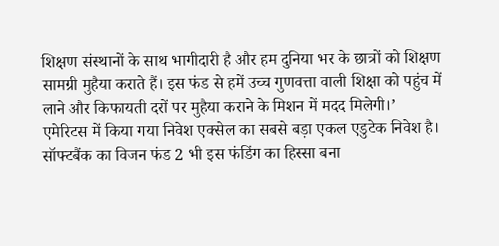शिक्षण संस्थानों के साथ भागीदारी है और हम दुनिया भर के छात्रों को शिक्षण सामग्री मुहैया कराते हैं। इस फंड से हमें उच्च गुणवत्ता वाली शिक्षा को पहुंच में लाने और किफायती दरों पर मुहैया कराने के मिशन में मदद मिलेगी।’
एमेरिटस में किया गया निवेश एक्सेल का सबसे बड़ा एकल एडुटेक निवेश है। सॉफ्टबैंक का विजन फंड 2 भी इस फंडिंग का हिस्सा बना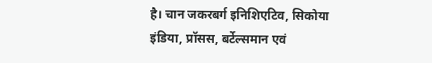है। चान जकरबर्ग इनिशिएटिव, सिकोया इंडिया, प्रॉसस, बर्टेल्समान एवं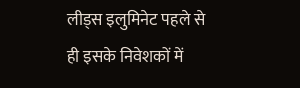लीड्स इलुमिनेट पहले से ही इसके निवेशकों में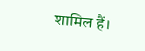शामिल हैं।